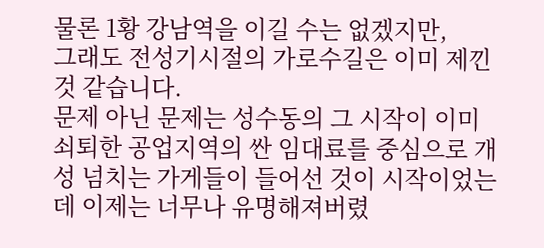물론 1황 강남역을 이길 수는 없겠지만,
그래도 전성기시절의 가로수길은 이미 제낀 것 같습니다.
문제 아닌 문제는 성수동의 그 시작이 이미 쇠퇴한 공업지역의 싼 임대료를 중심으로 개성 넘치는 가게들이 들어선 것이 시작이었는데 이제는 너무나 유명해져버렸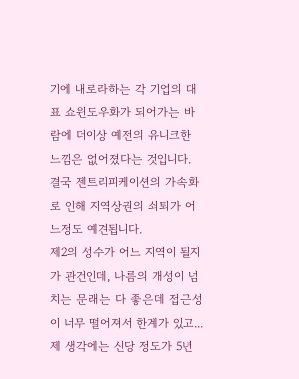기에 내로라하는 각 기업의 대표 쇼윈도우화가 되어가는 바람에 더이상 예전의 유니크한 느낌은 없어졌다는 것입니다.
결국 젠트리피케이션의 가속화로 인해 지역상권의 쇠퇴가 어느정도 예견됩니다.
제2의 성수가 어느 지역이 될지가 관건인데, 나름의 개성이 넘치는 문래는 다 좋은데 접근성이 너무 떨어져서 한계가 있고...
제 생각에는 신당 정도가 5년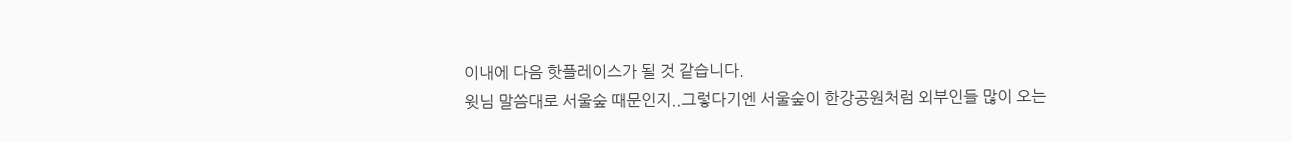이내에 다음 핫플레이스가 될 것 같습니다.
윗님 말씀대로 서울숲 때문인지..그렇다기엔 서울숲이 한강공원처럼 외부인들 많이 오는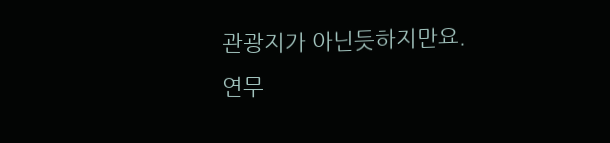관광지가 아닌듯하지만요.
연무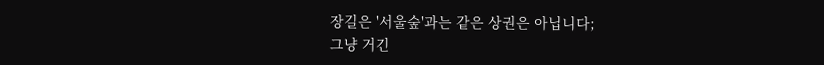장길은 '서울숲'과는 같은 상권은 아닙니다;
그냥 거긴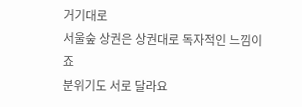거기대로
서울숲 상권은 상권대로 독자적인 느낌이죠
분위기도 서로 달라요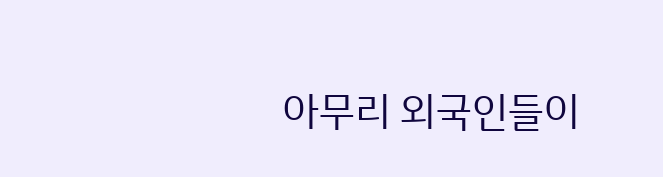아무리 외국인들이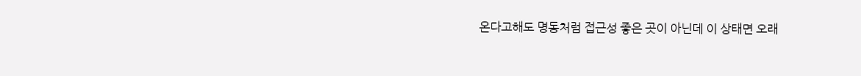온다고해도 명동처럼 접근성 좋은 곳이 아닌데 이 상태면 오래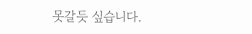못갈듯 싶습니다.